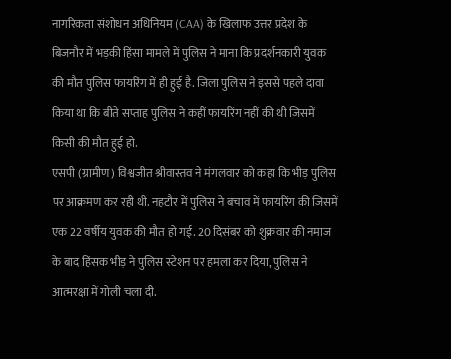नागरिकता संशोधन अधिनियम (CAA) के खिलाफ उत्तर प्रदेश के बिजनौर में भड़की हिंसा मामले में पुलिस ने माना कि प्रदर्शनकारी युवक की मौत पुलिस फायरिंग में ही हुई है. जिला पुलिस ने इससे पहले दावा किया था कि बीते सप्ताह पुलिस ने कहीं फायरिंग नहीं की थी जिसमें किसी की मौत हुई हो.
एसपी (ग्रामीण) विश्वजीत श्रीवास्तव ने मंगलवार को कहा कि भीड़ पुलिस पर आक्रमण कर रही थी. नहटौर में पुलिस ने बचाव में फायरिंग की जिसमें एक 22 वर्षीय युवक की मौत हो गई. 20 दिसंबर को शुक्रवार की नमाज के बाद हिंसक भीड़ ने पुलिस स्टेशन पर हमला कर दिया, पुलिस ने आत्मरक्षा में गोली चला दी.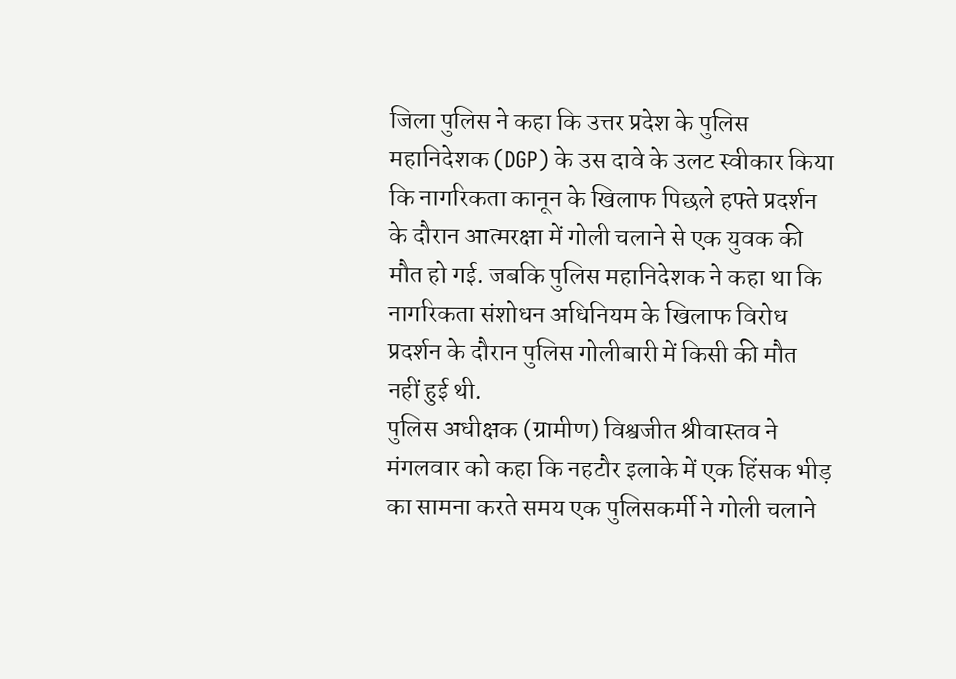जिला पुलिस ने कहा कि उत्तर प्रदेश के पुलिस महानिदेशक (DGP) के उस दावे के उलट स्वीकार किया कि नागरिकता कानून के खिलाफ पिछले हफ्ते प्रदर्शन के दौरान आत्मरक्षा में गोली चलाने से एक युवक की मौत हो गई. जबकि पुलिस महानिदेशक ने कहा था कि नागरिकता संशोधन अधिनियम के खिलाफ विरोध प्रदर्शन के दौरान पुलिस गोलीबारी में किसी की मौत नहीं हुई थी.
पुलिस अधीक्षक (ग्रामीण) विश्वजीत श्रीवास्तव ने मंगलवार को कहा कि नहटौर इलाके में एक हिंसक भीड़ का सामना करते समय एक पुलिसकर्मी ने गोली चलाने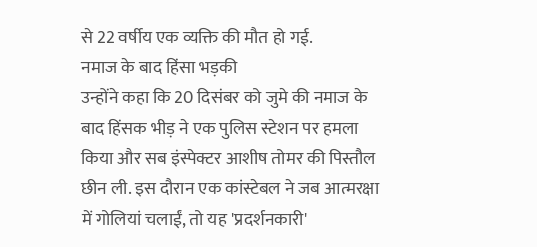से 22 वर्षीय एक व्यक्ति की मौत हो गई.
नमाज के बाद हिंसा भड़की
उन्होंने कहा कि 20 दिसंबर को जुमे की नमाज के बाद हिंसक भीड़ ने एक पुलिस स्टेशन पर हमला किया और सब इंस्पेक्टर आशीष तोमर की पिस्तौल छीन ली. इस दौरान एक कांस्टेबल ने जब आत्मरक्षा में गोलियां चलाईं, तो यह 'प्रदर्शनकारी'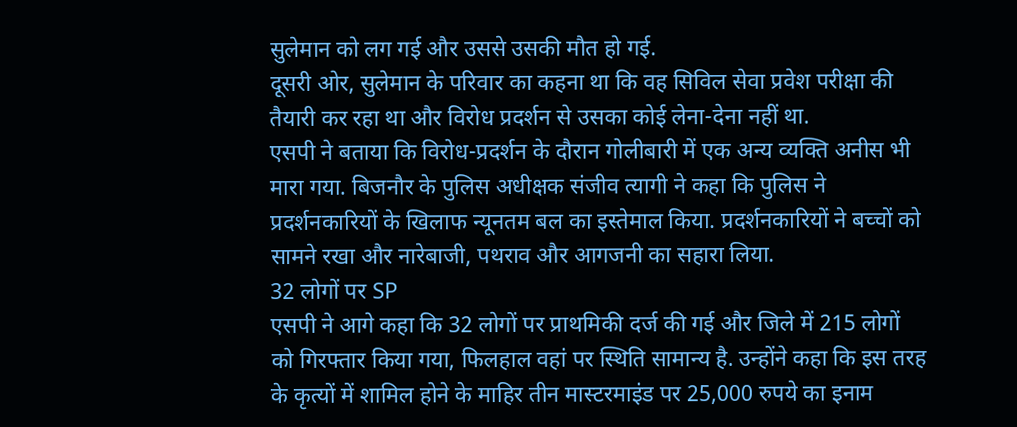सुलेमान को लग गई और उससे उसकी मौत हो गई.
दूसरी ओर, सुलेमान के परिवार का कहना था कि वह सिविल सेवा प्रवेश परीक्षा की तैयारी कर रहा था और विरोध प्रदर्शन से उसका कोई लेना-देना नहीं था.
एसपी ने बताया कि विरोध-प्रदर्शन के दौरान गोलीबारी में एक अन्य व्यक्ति अनीस भी मारा गया. बिजनौर के पुलिस अधीक्षक संजीव त्यागी ने कहा कि पुलिस ने प्रदर्शनकारियों के खिलाफ न्यूनतम बल का इस्तेमाल किया. प्रदर्शनकारियों ने बच्चों को सामने रखा और नारेबाजी, पथराव और आगजनी का सहारा लिया.
32 लोगों पर SP
एसपी ने आगे कहा कि 32 लोगों पर प्राथमिकी दर्ज की गई और जिले में 215 लोगों को गिरफ्तार किया गया, फिलहाल वहां पर स्थिति सामान्य है. उन्होंने कहा कि इस तरह के कृत्यों में शामिल होने के माहिर तीन मास्टरमाइंड पर 25,000 रुपये का इनाम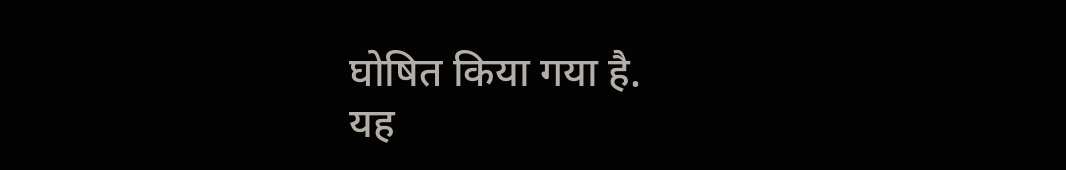घोषित किया गया है.
यह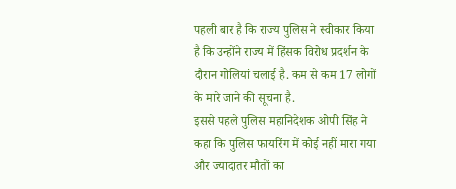पहली बार है कि राज्य पुलिस ने स्वीकार किया है कि उन्होंने राज्य में हिंसक विरोध प्रदर्शन के दौरान गोलियां चलाई है. कम से कम 17 लोगों के मारे जाने की सूचना है.
इससे पहले पुलिस महानिदेशक ओपी सिंह ने कहा कि पुलिस फायरिंग में कोई नहीं मारा गया और ज्यादातर मौतों का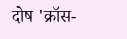दोष 'क्रॉस-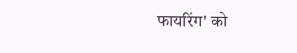फायरिंग' को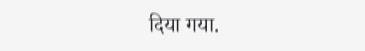दिया गया.